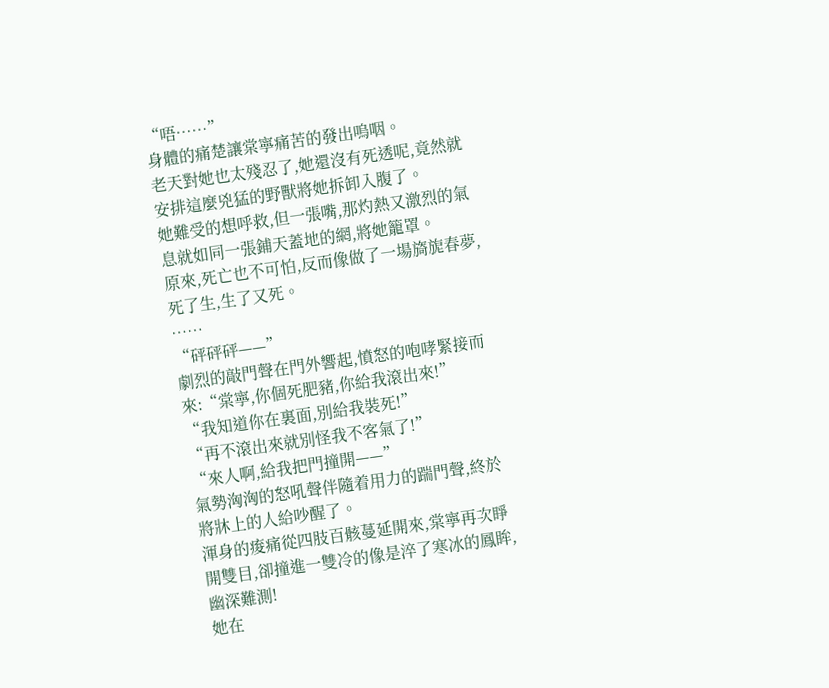“唔……”
身體的痛楚讓棠寧痛苦的發出嗚咽。
老天對她也太殘忍了,她還沒有死透呢,竟然就安排這麼兇猛的野獸將她拆卸入腹了。
她難受的想呼救,但一張嘴,那灼熱又激烈的氣息就如同一張鋪天蓋地的網,將她籠罩。
原來,死亡也不可怕,反而像做了一場旖旎春夢,死了生,生了又死。
……
“砰砰砰——”
劇烈的敲門聲在門外響起,憤怒的咆哮緊接而來:“棠寧,你個死肥豬,你給我滾出來!”
“我知道你在裏面,別給我裝死!”
“再不滾出來就別怪我不客氣了!”
“來人啊,給我把門撞開——”
氣勢洶洶的怒吼聲伴隨着用力的踹門聲,終於將牀上的人給吵醒了。
渾身的痠痛從四肢百骸蔓延開來,棠寧再次睜開雙目,卻撞進一雙冷的像是淬了寒冰的鳳眸,幽深難測!
她在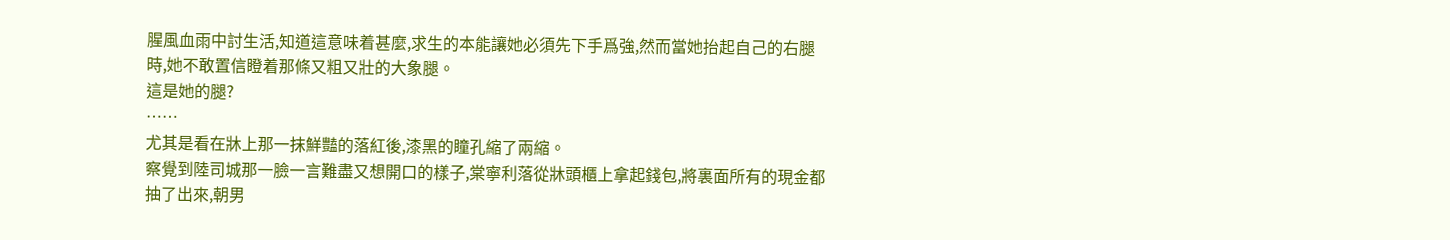腥風血雨中討生活,知道這意味着甚麼,求生的本能讓她必須先下手爲強,然而當她抬起自己的右腿時,她不敢置信瞪着那條又粗又壯的大象腿。
這是她的腿?
……
尤其是看在牀上那一抹鮮豔的落紅後,漆黑的瞳孔縮了兩縮。
察覺到陸司城那一臉一言難盡又想開口的樣子,棠寧利落從牀頭櫃上拿起錢包,將裏面所有的現金都抽了出來,朝男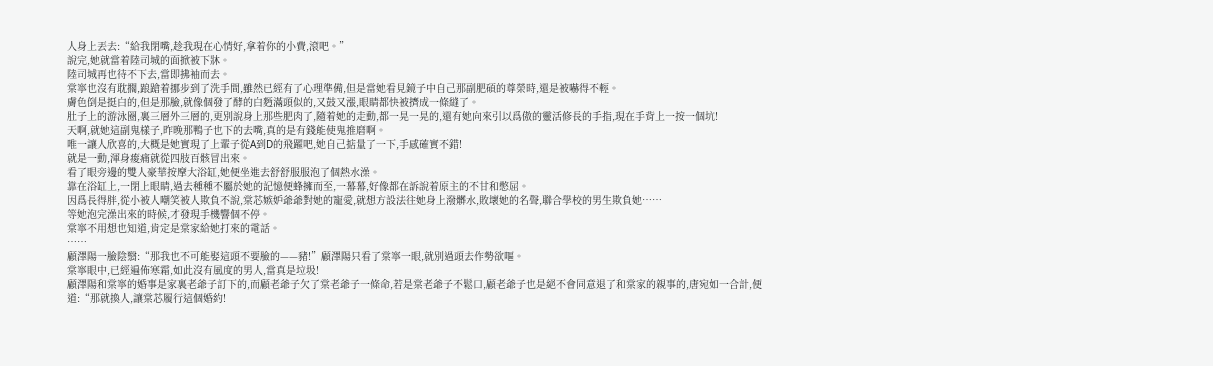人身上丟去:“給我閉嘴,趁我現在心情好,拿着你的小費,滾吧。”
說完,她就當着陸司城的面掀被下牀。
陸司城再也待不下去,當即拂袖而去。
棠寧也沒有耽擱,踉蹌着挪步到了洗手間,雖然已經有了心理準備,但是當她看見鏡子中自己那副肥碩的尊榮時,還是被嚇得不輕。
膚色倒是挺白的,但是那臉,就像個發了酵的白麪滿頭似的,又鼓又漲,眼睛都快被擠成一條縫了。
肚子上的游泳圈,裏三層外三層的,更別說身上那些肥肉了,隨着她的走動,都一晃一晃的,還有她向來引以爲傲的靈活修長的手指,現在手背上一按一個坑!
天啊,就她這副鬼樣子,昨晚那鴨子也下的去嘴,真的是有錢能使鬼推磨啊。
唯一讓人欣喜的,大概是她實現了上輩子從A到D的飛躍吧,她自己掂量了一下,手感確實不錯!
就是一動,渾身痠痛就從四肢百骸冒出來。
看了眼旁邊的雙人豪華按摩大浴缸,她便坐進去舒舒服服泡了個熱水澡。
靠在浴缸上,一閉上眼睛,過去種種不屬於她的記憶便蜂擁而至,一幕幕,好像都在訴說着原主的不甘和憋屈。
因爲長得胖,從小被人嘲笑被人欺負不說,棠芯嫉妒爺爺對她的寵愛,就想方設法往她身上潑髒水,敗壞她的名聲,聯合學校的男生欺負她……
等她泡完澡出來的時候,才發現手機響個不停。
棠寧不用想也知道,肯定是棠家給她打來的電話。
……
顧澤陽一臉陰翳:“那我也不可能娶這頭不要臉的——豬!”顧澤陽只看了棠寧一眼,就別過頭去作勢欲嘔。
棠寧眼中,已經遍佈寒霜,如此沒有風度的男人,當真是垃圾!
顧澤陽和棠寧的婚事是家裏老爺子訂下的,而顧老爺子欠了棠老爺子一條命,若是棠老爺子不鬆口,顧老爺子也是絕不會同意退了和棠家的親事的,唐宛如一合計,便道:“那就換人,讓棠芯履行這個婚約!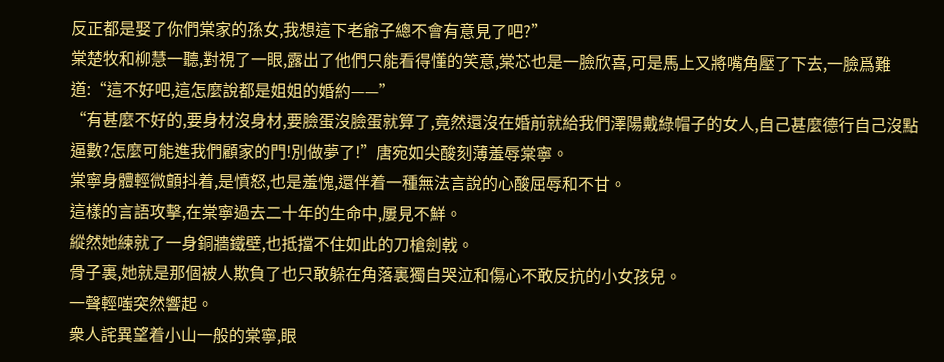反正都是娶了你們棠家的孫女,我想這下老爺子總不會有意見了吧?”
棠楚牧和柳慧一聽,對視了一眼,露出了他們只能看得懂的笑意,棠芯也是一臉欣喜,可是馬上又將嘴角壓了下去,一臉爲難道:“這不好吧,這怎麼說都是姐姐的婚約——”
“有甚麼不好的,要身材沒身材,要臉蛋沒臉蛋就算了,竟然還沒在婚前就給我們澤陽戴綠帽子的女人,自己甚麼德行自己沒點逼數?怎麼可能進我們顧家的門!別做夢了!”唐宛如尖酸刻薄羞辱棠寧。
棠寧身體輕微顫抖着,是憤怒,也是羞愧,還伴着一種無法言說的心酸屈辱和不甘。
這樣的言語攻擊,在棠寧過去二十年的生命中,屢見不鮮。
縱然她練就了一身銅牆鐵壁,也抵擋不住如此的刀槍劍戟。
骨子裏,她就是那個被人欺負了也只敢躲在角落裏獨自哭泣和傷心不敢反抗的小女孩兒。
一聲輕嗤突然響起。
衆人詫異望着小山一般的棠寧,眼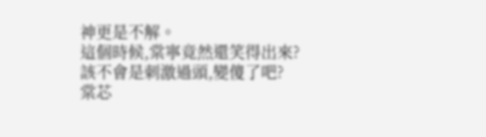神更是不解。
這個時候,棠寧竟然還笑得出來?
該不會是刺激過頭,變傻了吧?
棠芯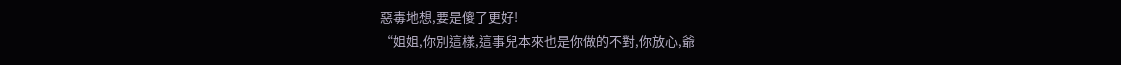惡毒地想,要是傻了更好!
“姐姐,你別這樣,這事兒本來也是你做的不對,你放心,爺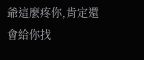爺這麼疼你,肯定還會給你找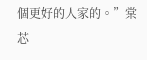個更好的人家的。”棠芯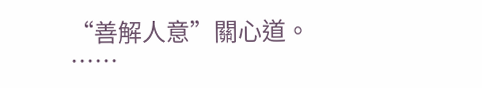“善解人意”關心道。
……